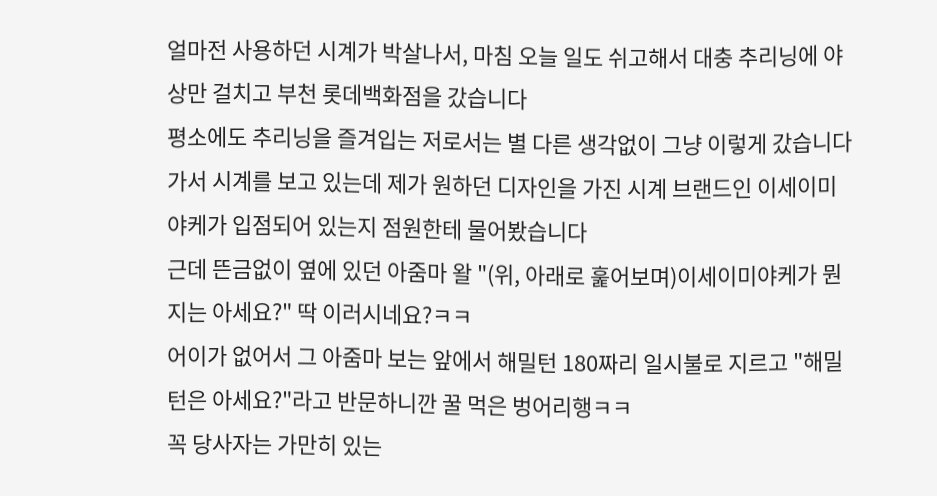얼마전 사용하던 시계가 박살나서, 마침 오늘 일도 쉬고해서 대충 추리닝에 야상만 걸치고 부천 롯데백화점을 갔습니다
평소에도 추리닝을 즐겨입는 저로서는 별 다른 생각없이 그냥 이렇게 갔습니다
가서 시계를 보고 있는데 제가 원하던 디자인을 가진 시계 브랜드인 이세이미야케가 입점되어 있는지 점원한테 물어봤습니다
근데 뜬금없이 옆에 있던 아줌마 왈 "(위, 아래로 훑어보며)이세이미야케가 뭔지는 아세요?" 딱 이러시네요?ㅋㅋ
어이가 없어서 그 아줌마 보는 앞에서 해밀턴 180짜리 일시불로 지르고 "해밀턴은 아세요?"라고 반문하니깐 꿀 먹은 벙어리행ㅋㅋ
꼭 당사자는 가만히 있는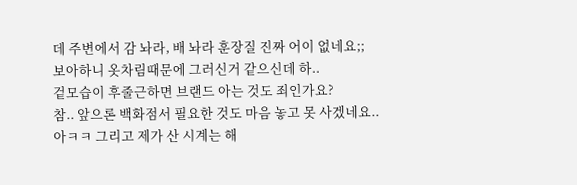데 주변에서 감 놔라, 배 놔라 훈장질 진짜 어이 없네요;;
보아하니 옷차림때문에 그러신거 같으신데 하..
겉모습이 후줄근하면 브랜드 아는 것도 죄인가요?
참.. 앞으론 백화점서 필요한 것도 마음 놓고 못 사겠네요..
아ㅋㅋ 그리고 제가 산 시계는 해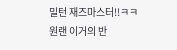밀턴 재즈마스터!!ㅋㅋ
원랜 이거의 반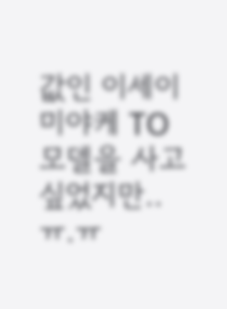값인 이세이미야케 TO모델을 사고 싶었지만..ㅠ.ㅠ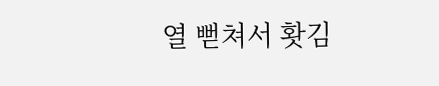열 뻗쳐서 홧김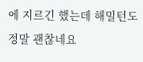에 지르긴 했는데 해밀턴도 정말 괜찮네요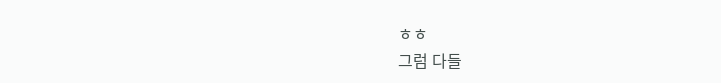ㅎㅎ
그럼 다들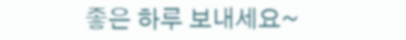좋은 하루 보내세요~